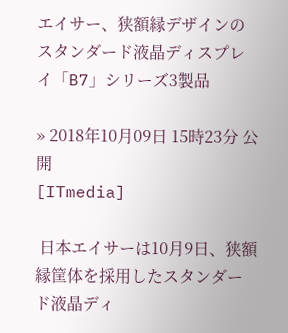エイサー、狭額縁デザインのスタンダード液晶ディスプレイ「B7」シリーズ3製品

» 2018年10月09日 15時23分 公開
[ITmedia]

 日本エイサーは10月9日、狭額縁筐体を採用したスタンダード液晶ディ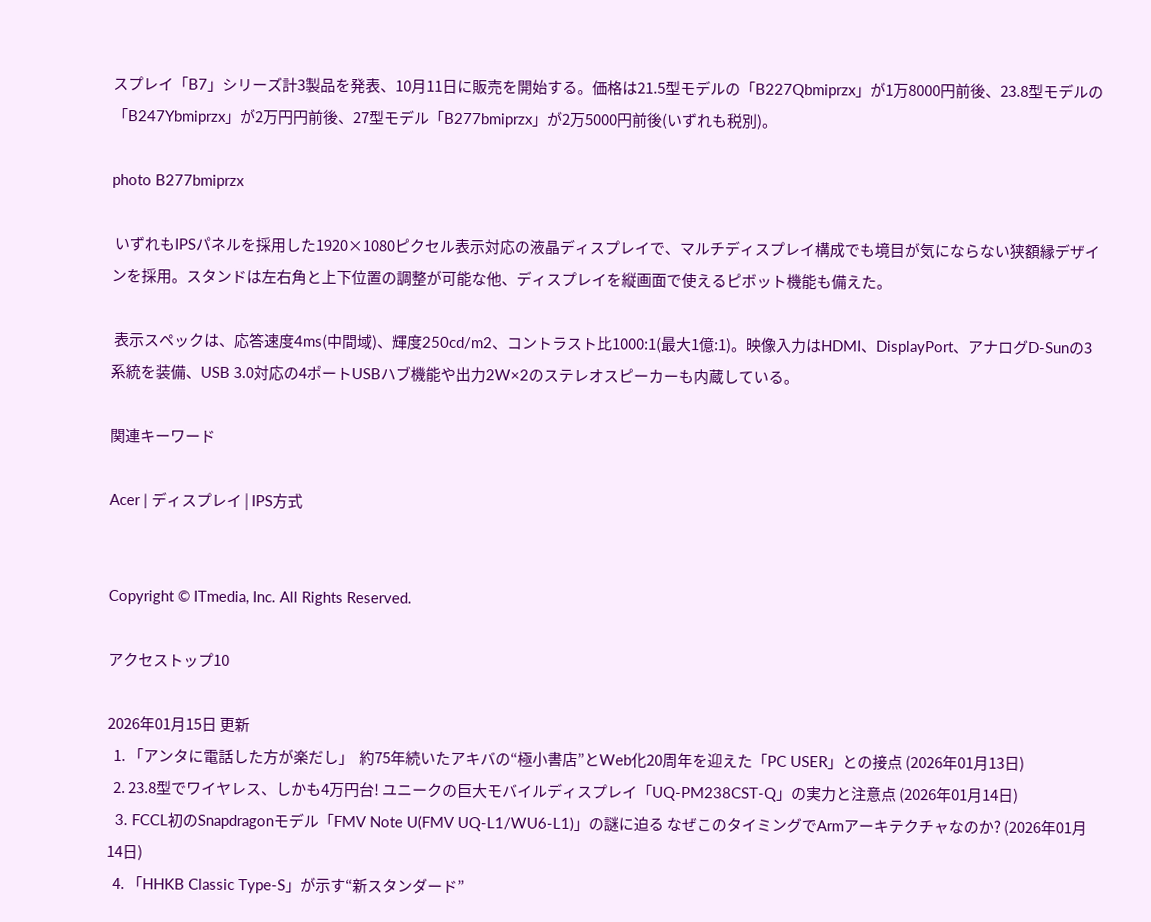スプレイ「B7」シリーズ計3製品を発表、10月11日に販売を開始する。価格は21.5型モデルの「B227Qbmiprzx」が1万8000円前後、23.8型モデルの「B247Ybmiprzx」が2万円円前後、27型モデル「B277bmiprzx」が2万5000円前後(いずれも税別)。

photo B277bmiprzx

 いずれもIPSパネルを採用した1920×1080ピクセル表示対応の液晶ディスプレイで、マルチディスプレイ構成でも境目が気にならない狭額縁デザインを採用。スタンドは左右角と上下位置の調整が可能な他、ディスプレイを縦画面で使えるピボット機能も備えた。

 表示スペックは、応答速度4ms(中間域)、輝度250cd/m2、コントラスト比1000:1(最大1億:1)。映像入力はHDMI、DisplayPort、アナログD-Sunの3系統を装備、USB 3.0対応の4ポートUSBハブ機能や出力2W×2のステレオスピーカーも内蔵している。

関連キーワード

Acer | ディスプレイ | IPS方式


Copyright © ITmedia, Inc. All Rights Reserved.

アクセストップ10

2026年01月15日 更新
  1. 「アンタに電話した方が楽だし」  約75年続いたアキバの“極小書店”とWeb化20周年を迎えた「PC USER」との接点 (2026年01月13日)
  2. 23.8型でワイヤレス、しかも4万円台! ユニークの巨大モバイルディスプレイ「UQ-PM238CST-Q」の実力と注意点 (2026年01月14日)
  3. FCCL初のSnapdragonモデル「FMV Note U(FMV UQ-L1/WU6-L1)」の謎に迫る なぜこのタイミングでArmアーキテクチャなのか? (2026年01月14日)
  4. 「HHKB Classic Type-S」が示す“新スタンダード”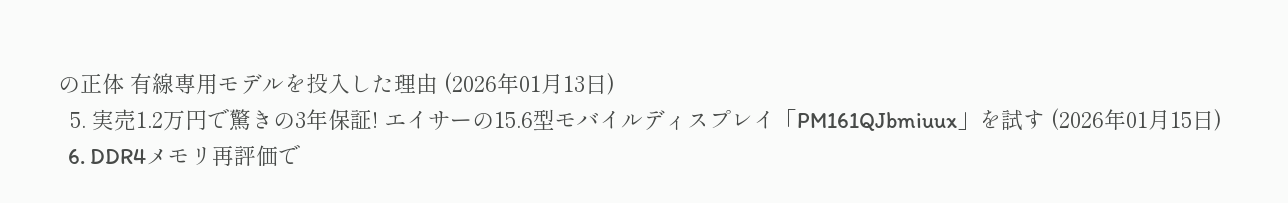の正体 有線専用モデルを投入した理由 (2026年01月13日)
  5. 実売1.2万円で驚きの3年保証! エイサーの15.6型モバイルディスプレイ「PM161QJbmiuux」を試す (2026年01月15日)
  6. DDR4メモリ再評価で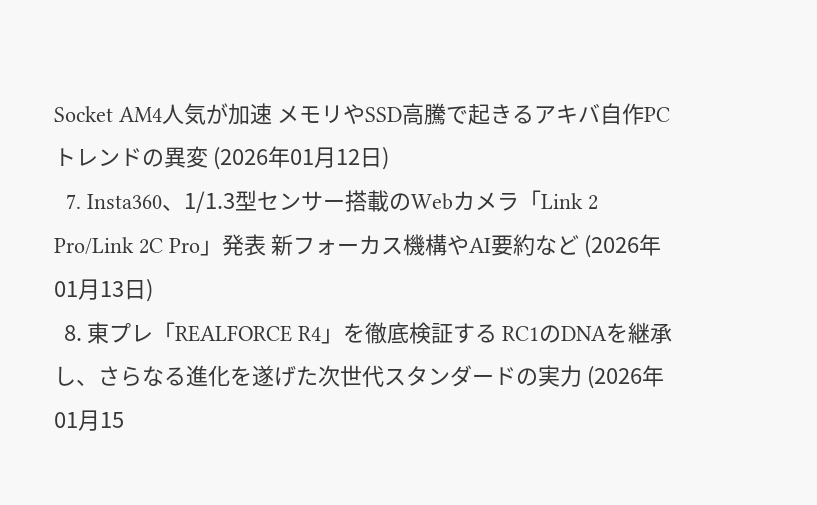Socket AM4人気が加速 メモリやSSD高騰で起きるアキバ自作PCトレンドの異変 (2026年01月12日)
  7. Insta360、1/1.3型センサー搭載のWebカメラ「Link 2 Pro/Link 2C Pro」発表 新フォーカス機構やAI要約など (2026年01月13日)
  8. 東プレ「REALFORCE R4」を徹底検証する RC1のDNAを継承し、さらなる進化を遂げた次世代スタンダードの実力 (2026年01月15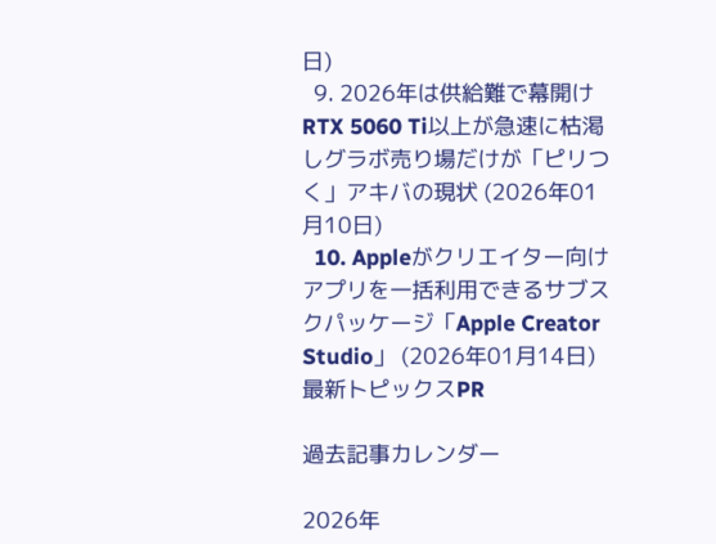日)
  9. 2026年は供給難で幕開け RTX 5060 Ti以上が急速に枯渇しグラボ売り場だけが「ピリつく」アキバの現状 (2026年01月10日)
  10. Appleがクリエイター向けアプリを一括利用できるサブスクパッケージ「Apple Creator Studio」 (2026年01月14日)
最新トピックスPR

過去記事カレンダー

2026年